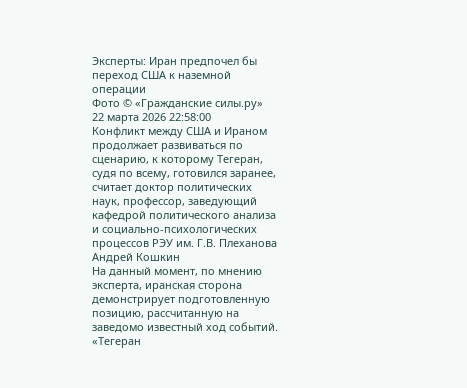Эксперты: Иран предпочел бы переход США к наземной операции
Фото © «Гражданские силы.ру»
22 марта 2026 22:58:00
Конфликт между США и Ираном продолжает развиваться по сценарию, к которому Тегеран, судя по всему, готовился заранее, считает доктор политических наук, профессор, заведующий кафедрой политического анализа и социально-психологических процессов РЭУ им. Г.В. Плеханова Андрей Кошкин
На данный момент, по мнению эксперта, иранская сторона демонстрирует подготовленную позицию, рассчитанную на заведомо известный ход событий.
«Тегеран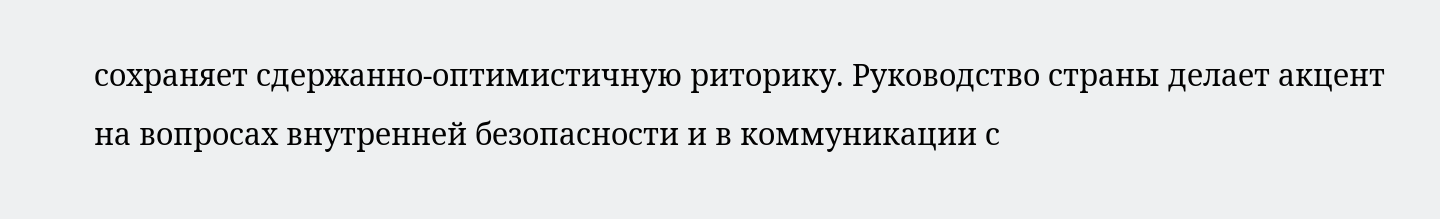сохраняет сдержанно-оптимистичную риторику. Руководство страны делает акцент на вопросах внутренней безопасности и в коммуникации с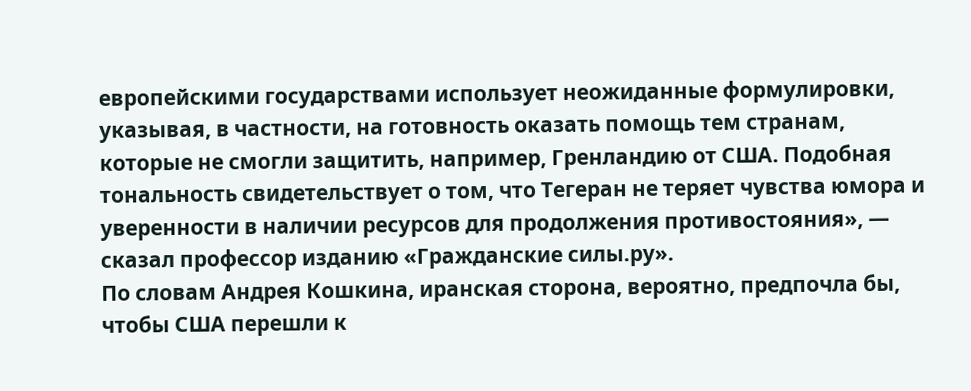европейскими государствами использует неожиданные формулировки, указывая, в частности, на готовность оказать помощь тем странам, которые не смогли защитить, например, Гренландию от США. Подобная тональность свидетельствует о том, что Тегеран не теряет чувства юмора и уверенности в наличии ресурсов для продолжения противостояния», — сказал профессор изданию «Гражданские силы.ру».
По словам Андрея Кошкина, иранская сторона, вероятно, предпочла бы, чтобы США перешли к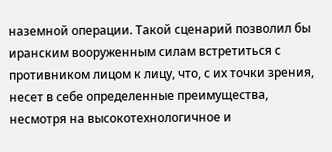наземной операции. Такой сценарий позволил бы иранским вооруженным силам встретиться с противником лицом к лицу, что, с их точки зрения, несет в себе определенные преимущества, несмотря на высокотехнологичное и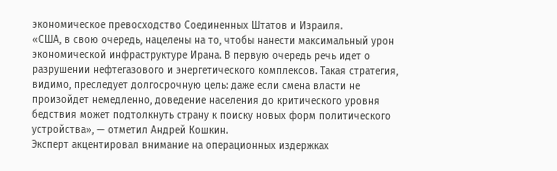экономическое превосходство Соединенных Штатов и Израиля.
«США, в свою очередь, нацелены на то, чтобы нанести максимальный урон экономической инфраструктуре Ирана. В первую очередь речь идет о разрушении нефтегазового и энергетического комплексов. Такая стратегия, видимо, преследует долгосрочную цель: даже если смена власти не произойдет немедленно, доведение населения до критического уровня бедствия может подтолкнуть страну к поиску новых форм политического устройства», — отметил Андрей Кошкин.
Эксперт акцентировал внимание на операционных издержках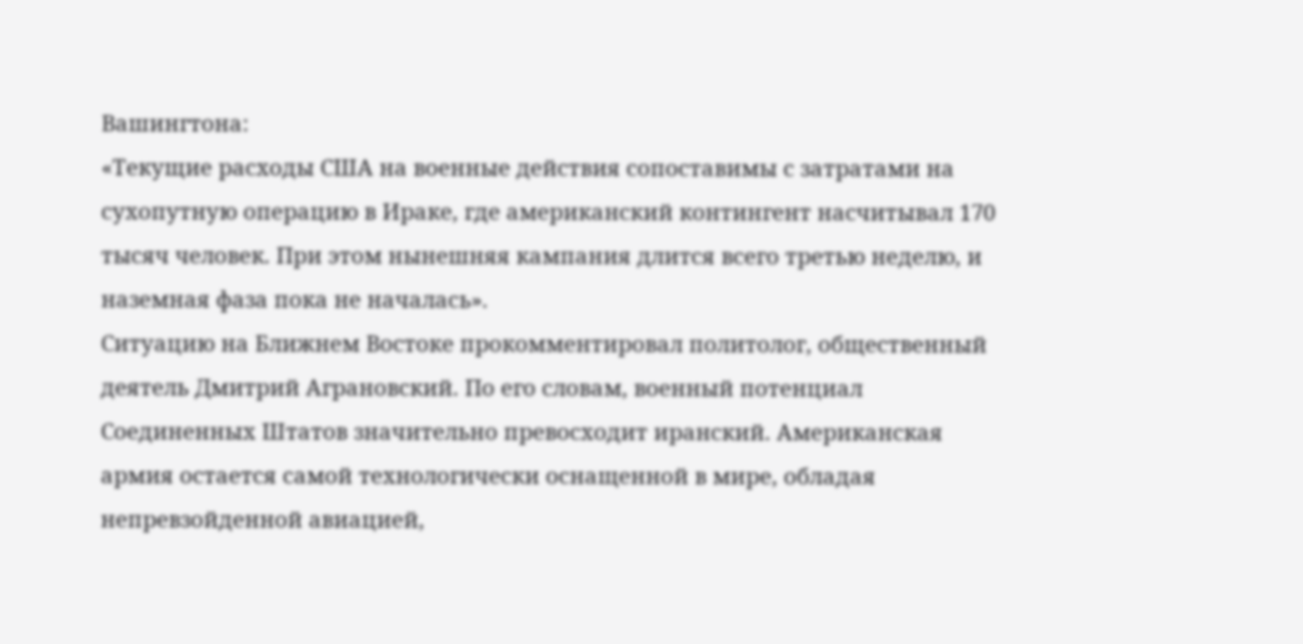Вашингтона:
«Текущие расходы США на военные действия сопоставимы с затратами на сухопутную операцию в Ираке, где американский контингент насчитывал 170 тысяч человек. При этом нынешняя кампания длится всего третью неделю, и наземная фаза пока не началась».
Ситуацию на Ближнем Востоке прокомментировал политолог, общественный деятель Дмитрий Аграновский. По его словам, военный потенциал Соединенных Штатов значительно превосходит иранский. Американская армия остается самой технологически оснащенной в мире, обладая непревзойденной авиацией,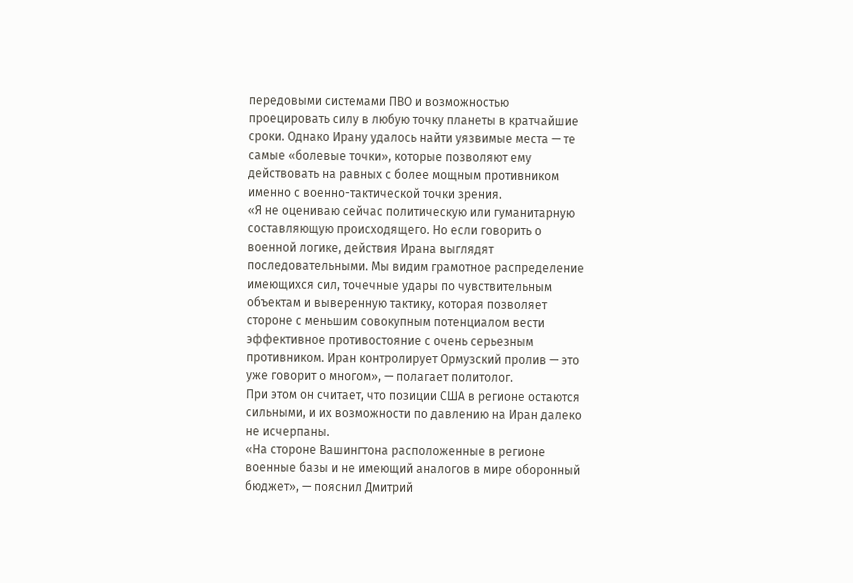передовыми системами ПВО и возможностью проецировать силу в любую точку планеты в кратчайшие сроки. Однако Ирану удалось найти уязвимые места — те самые «болевые точки», которые позволяют ему действовать на равных с более мощным противником именно с военно-тактической точки зрения.
«Я не оцениваю сейчас политическую или гуманитарную составляющую происходящего. Но если говорить о военной логике, действия Ирана выглядят последовательными. Мы видим грамотное распределение имеющихся сил, точечные удары по чувствительным объектам и выверенную тактику, которая позволяет стороне с меньшим совокупным потенциалом вести эффективное противостояние с очень серьезным противником. Иран контролирует Ормузский пролив — это уже говорит о многом», — полагает политолог.
При этом он считает, что позиции США в регионе остаются сильными, и их возможности по давлению на Иран далеко не исчерпаны.
«На стороне Вашингтона расположенные в регионе военные базы и не имеющий аналогов в мире оборонный бюджет», — пояснил Дмитрий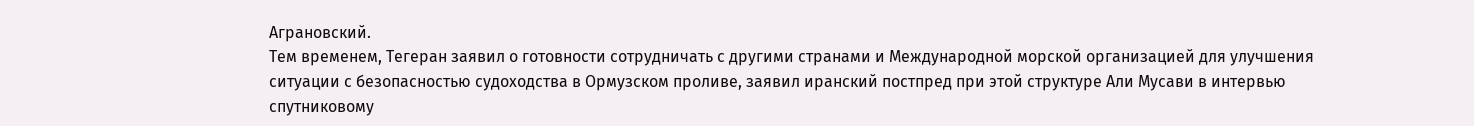Аграновский.
Тем временем, Тегеран заявил о готовности сотрудничать с другими странами и Международной морской организацией для улучшения ситуации с безопасностью судоходства в Ормузском проливе, заявил иранский постпред при этой структуре Али Мусави в интервью спутниковому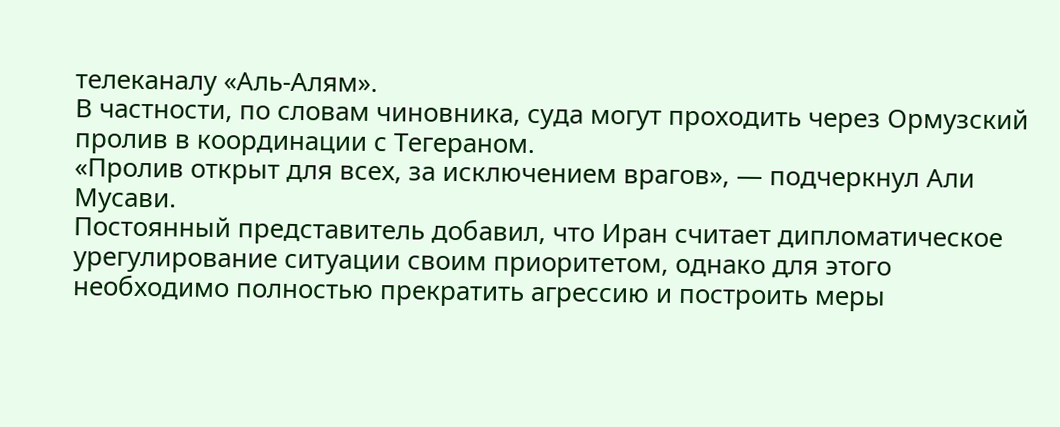телеканалу «Аль-Алям».
В частности, по словам чиновника, суда могут проходить через Ормузский пролив в координации с Тегераном.
«Пролив открыт для всех, за исключением врагов», — подчеркнул Али Мусави.
Постоянный представитель добавил, что Иран считает дипломатическое урегулирование ситуации своим приоритетом, однако для этого необходимо полностью прекратить агрессию и построить меры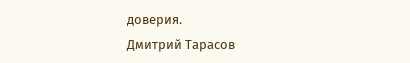доверия.
Дмитрий Тарасов